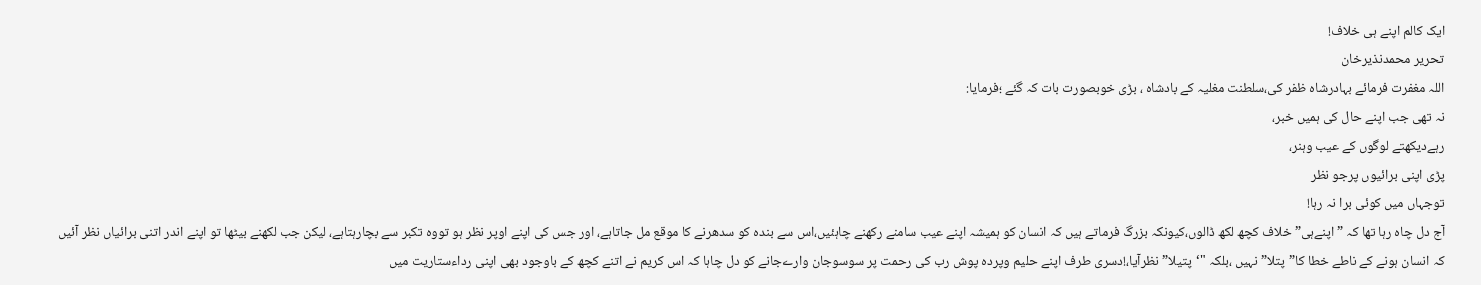ایک کالم اپنے ہی خلاف!
تحریر محمدنذیرخان
اللہ مغفرت فرمائے بہادرشاہ ظفر کی،سلطنت مغلیہ کے بادشاہ ، بڑی خوبصورت بات کہ گئے ؛فرمایا:
نہ تھی جب اپنے حال کی ہمیں خبر،
رہےدیکھتے لوگوں کے عیب وہنر،
پڑی اپنی برائیوں پرجو نظر
توجہاں میں کوئی برا نہ رہا!
آج دل چاہ رہا تھا کہ ”اپنےہی” خلاف کچھ لکھ ڈالوں،کیونکہ بزرگ فرماتے ہیں کہ انسان کو ہمیشہ اپنے عیب سامنے رکھنے چاہئیں،اس سے بندہ کو سدھرنے کا موقع مل جاتاہے، اور جس کی اپنے اوپر نظر ہو تووہ تکبر سے بچارہتاہے، لیکن جب لکھنے بیٹھا تو اپنے اندر اتنی برائیاں نظر آئیں کہ انسان ہونے کے ناطے خطا کا”پتلا” نہیں ،بلکہ "‘پتیلا” نظرآیا،!دسری طرف اپنے حلیم وپردہ پوش رب کی رحمت پر سوسوجان وارےجانے کو دل چاہا کہ اس کریم نے اتنے کچھ کے باوجود بھی اپنی رداءستاریت میں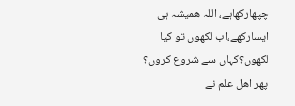چپھارکھاہے، اللہ ھمیشہ ہی ایسارکھے،اب لکھوں تو کیا لکھوں؟کہاں سے شروع کروں؟ پھر اھل علم نے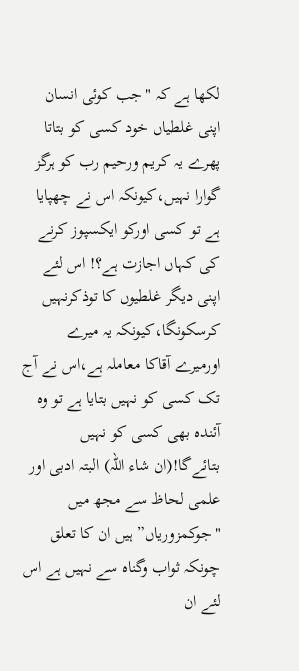لکھا ہے کہ "جب کوئی انسان اپنی غلطیاں خود کسی کو بتاتا پھرے یہ کریم ورحیم رب کو ہرگز گوارا نہیں،کیونکہ اس نے چھپایا ہے تو کسی اورکو ایکسپوز کرنے کی کہاں اجازت ہے؟! اس لئے اپنی دیگر غلطیوں کا توذکرنہیں کرسکونگا،کیونکہ یہ میرے اورمیرے آقاکا معاملہ ہے،اس نے آج تک کسی کو نہیں بتایا ہے تو وہ آئندہ بھی کسی کو نہیں بتائےگا!(ان شاء اللہ) البتہ ادبی اور علمی لحاظ سے مجھ میں "جوکمزوریاں” ہیں ان کا تعلق چونکہ ثواب وگناہ سے نہیں ہے اس لئے ان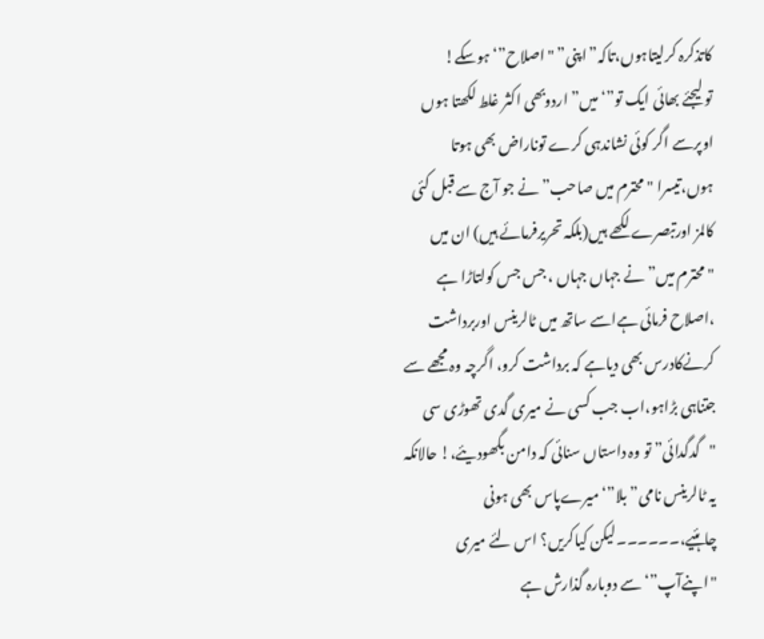کاتذکرہ کرلیتاہوں،تاکہ”اپنی” "اصلاح”‘ ہوسکے!
تو لیجئے بھائی ایک تو”‘میں” اردوبھی اکثر غلط لکھتا ہوں اوپرسے اگر کوئی نشاندہی کرے توناراض بھی ہوتا ہوں،تیسرا "محترم میں صاحب” نے جو آج سے قبل کئی کالمز اورتبصرے لکھے ہیں(بلکہ تحریرفرمائے ہیں) ان میں "محترم میں” نے جہاں جہاں ، جس جس کولتاڑا ہے ،اصلاح فرمائی ہےاسے ساتھ میں ٹالرینس اوربرداشت کرنےکادرس بھی دیاہے کہ برداشت کرو، اگرچہ وہ مجھے سے جتناہی بڑاہو،اب جب کسی نے میری گدی تھوڑی سی "گدگدائی” تو وہ داستاں سنائی کہ دامن بگھودیئے،! حالانکہ یہ ٹالرینس نامی”بلا”‘ میرےپاس بھی ہونی چاہئیے،۔۔۔۔۔۔لیکن کیاکریں؟ اس لئے میری "اپنےآپ”‘ سے دوبارہ گذارش ہے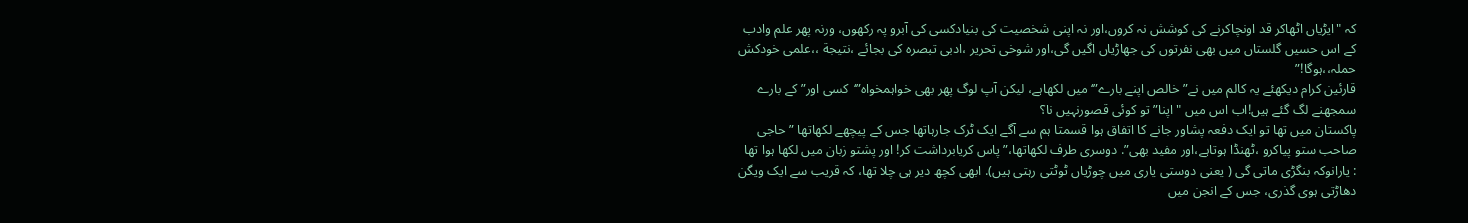کہ "ایڑیاں اٹھاکر قد اونچاکرنے کی کوشش نہ کروں،اور نہ اپنی شخصیت کی بنیادکسی کی آبرو پہ رکھوں، ورنہ پھر علم وادب کے اس حسیں گلستاں میں بھی نفرتوں کی جھاڑیاں اگیں گی،اور شوخی تحریر ،ادبی تبصرہ کی بجائے ،نتیجة ،،علمی خودکش حملہ،،ہوگا!”
قارئین کرام دیکھئے یہ کالم میں نے”خالص اپنے بارے”‘میں لکھاہے، لیکن آپ لوگ پھر بھی خواہمخواہ”‘کسی اور” کے بارے سمجھنے لگ گئے ہیں!اب اس میں "اپنا” تو کوئی قصورنہیں نا؟
پاکستان میں تھا تو ایک دفعہ پشاور جانے کا اتفاق ہوا قسمتا ہم سے آگے ایک ٹرک جارہاتھا جس کے پیچھے لکھاتھا ” حاجی صاحب ستو پیاکرو ،ٹھنڈا ہوتاہے،اور مفید بھی”. دوسری طرف لکھاتھا،”پاس کریابرداشت کر! اور پشتو زبان میں لکھا ہوا تھا : یارانوکہ بنگڑی ماتی گی ( یعنی دوستی یاری میں چوڑیاں ٹوٹتی رہتی ہیں). ابھی کچھ دیر ہی چلا تھا، کہ قریب سے ایک ویگن دھاڑتی ہوی گذری، جس کے انجن میں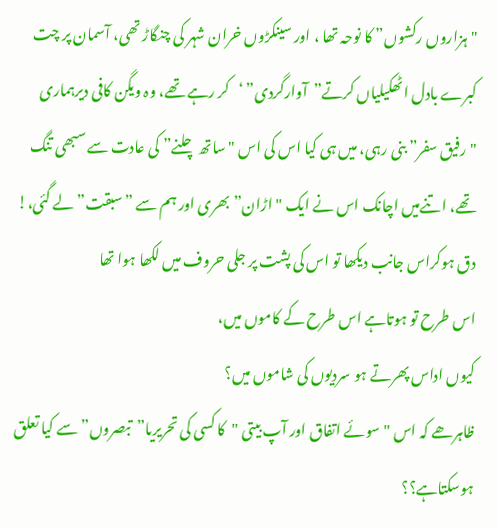"ہزاروں رکشوں” کا نوحہ تھا ، اور سینکڑوں خران شہر کی چنگاڑ تھی، آسمان پر چت کبرے بادل اٹھکیلیاں کرتے”آوارگردی” ‘کر رہے تھے، وہ ویگن کافی دیرہماری "رفیق سفر” بنی رہی، میں ہی کیا اس کی اس "ساتھ چلنے” کی عادت سے سبھی تنگ تھے، اتنےمیں اچانک اس نے ایک "اڑان” بھری اور ہم سے ”سبقت” لے گئی،! دق ہوکراس جانب دیکھا تو اس کی پشت پر جلی حروف میں لکھا ہوا تھا
اس طرح تو ہوتاہے اس طرح کے کاموں میں،
کیوں اداس پھرتے ہو سردیوں کی شاموں میں؟
ظاہرھے کہ اس "سوئے اتفاق اور آپ بیتی "کا کسی کی تحریریا”تبصروں” سے کیا تعلق ہوسکتاہے؟؟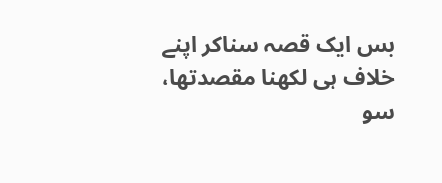بس ایک قصہ سناکر اپنے خلاف ہی لکھنا مقصدتھا، سو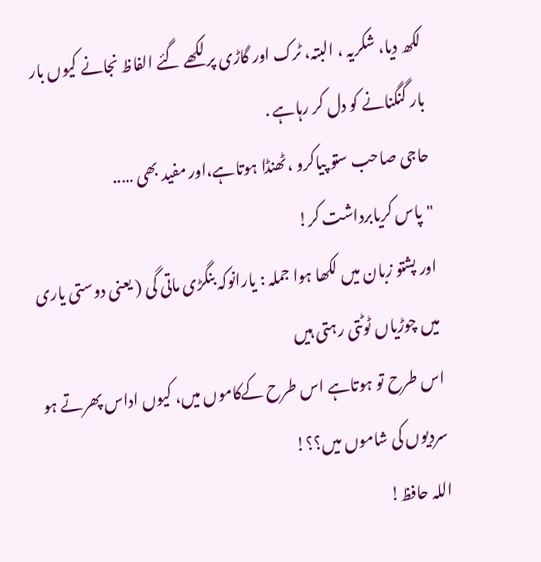لکھ دیا، شکریہ ، البتہ، ٹرک اور گاڑی پر لکھے گئے الفاظ نجانے کیوں بار بار گنگنانے کو دل کر رہاہے .
حاجی صاحب ستو پیاکرو ،ٹھنڈا ہوتاہے،اور مفید بھی …..
"پاس کریابرداشت کر!
اور پشتو زبان میں لکھا ہوا جملہ : یارانوکہ بنگڑی ماتی گی ( یعنی دوستی یاری میں چوڑیاں ٹوٹتی رہتی ہیں
اس طرح تو ہوتاہے اس طرح کےکاموں میں، کیوں اداس پھرتے ہو سردیوں کی شاموں میں؟؟!
اللہ حافظ!